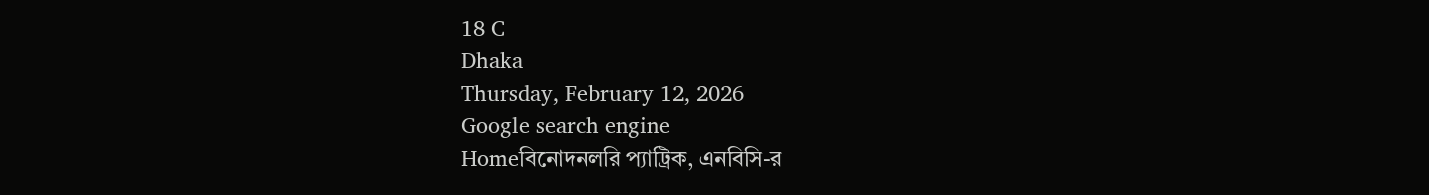18 C
Dhaka
Thursday, February 12, 2026
Google search engine
Homeবিনোদনলরি প্যাট্রিক, এনবিসি-র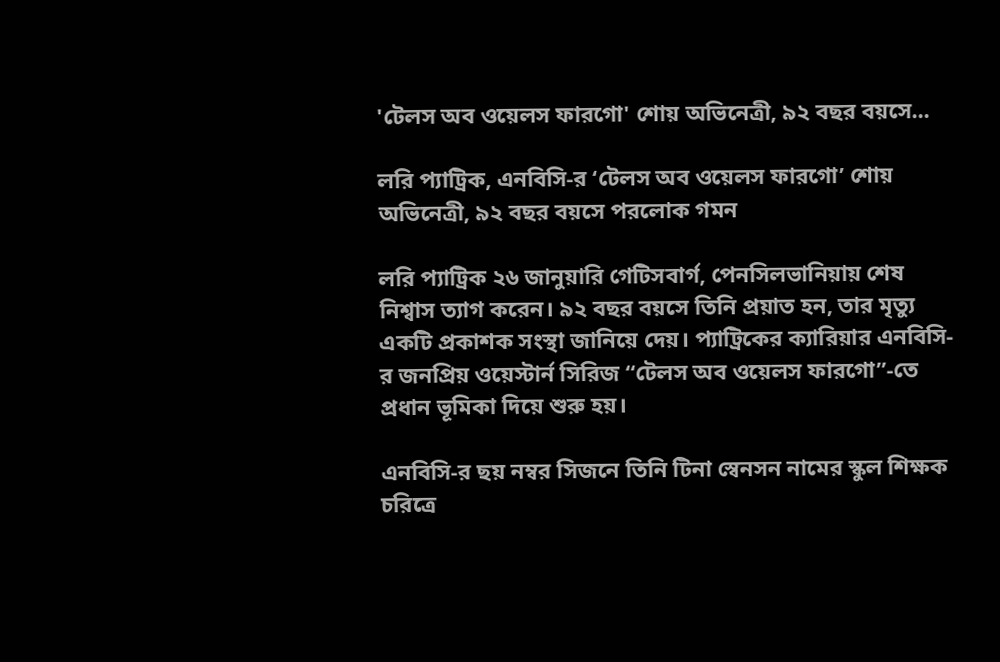'টেলস অব ওয়েলস ফারগো' শোয় অভিনেত্রী, ৯২ বছর বয়সে...

লরি প্যাট্রিক, এনবিসি-র ‘টেলস অব ওয়েলস ফারগো’ শোয় অভিনেত্রী, ৯২ বছর বয়সে পরলোক গমন

লরি প্যাট্রিক ২৬ জানুয়ারি গেটিসবার্গ, পেনসিলভানিয়ায় শেষ নিশ্বাস ত্যাগ করেন। ৯২ বছর বয়সে তিনি প্রয়াত হন, তার মৃত্যু একটি প্রকাশক সংস্থা জানিয়ে দেয়। প্যাট্রিকের ক্যারিয়ার এনবিসি-র জনপ্রিয় ওয়েস্টার্ন সিরিজ “টেলস অব ওয়েলস ফারগো”-তে প্রধান ভূমিকা দিয়ে শুরু হয়।

এনবিসি-র ছয় নম্বর সিজনে তিনি টিনা স্বেনসন নামের স্কুল শিক্ষক চরিত্রে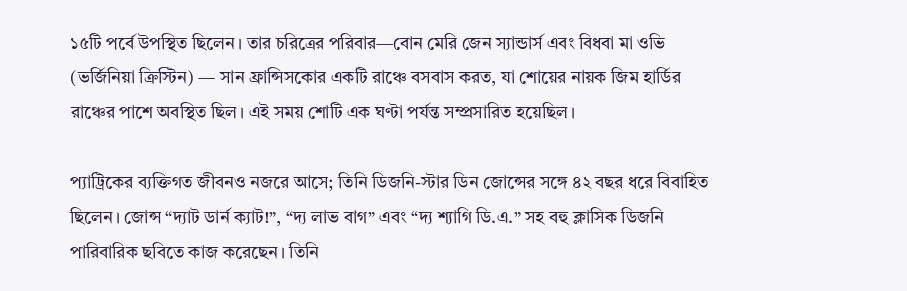১৫টি পর্বে উপস্থিত ছিলেন। তার চরিত্রের পরিবার—বোন মেরি জেন স্যান্ডার্স এবং বিধবা মা ওভি (ভর্জিনিয়া ক্রিস্টিন) — সান ফ্রান্সিসকোর একটি রাঞ্চে বসবাস করত, যা শোয়ের নায়ক জিম হার্ডির রাঞ্চের পাশে অবস্থিত ছিল। এই সময় শোটি এক ঘণ্টা পর্যন্ত সম্প্রসারিত হয়েছিল।

প্যাট্রিকের ব্যক্তিগত জীবনও নজরে আসে; তিনি ডিজনি-স্টার ডিন জোন্সের সঙ্গে ৪২ বছর ধরে বিবাহিত ছিলেন। জোন্স “দ্যাট ডার্ন ক্যাট!”, “দ্য লাভ বাগ” এবং “দ্য শ্যাগি ডি.এ.” সহ বহু ক্লাসিক ডিজনি পারিবারিক ছবিতে কাজ করেছেন। তিনি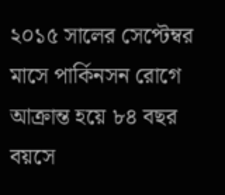২০১৫ সালের সেপ্টেম্বর মাসে পার্কিনসন রোগে আক্রান্ত হয়ে ৮৪ বছর বয়সে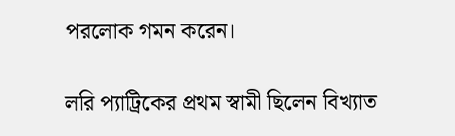পরলোক গমন করেন।

লরি প্যাট্রিকের প্রথম স্বামী ছিলেন বিখ্যাত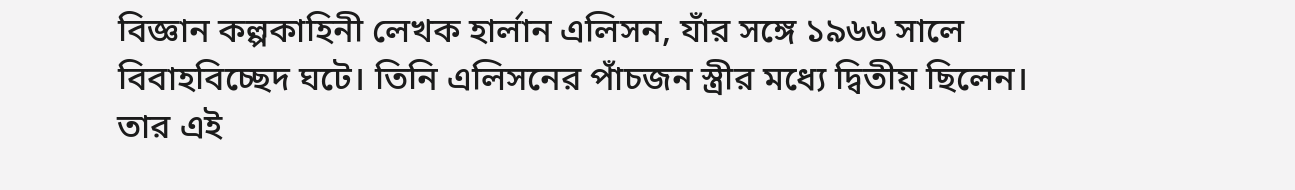বিজ্ঞান কল্পকাহিনী লেখক হার্লান এলিসন, যাঁর সঙ্গে ১৯৬৬ সালে বিবাহবিচ্ছেদ ঘটে। তিনি এলিসনের পাঁচজন স্ত্রীর মধ্যে দ্বিতীয় ছিলেন। তার এই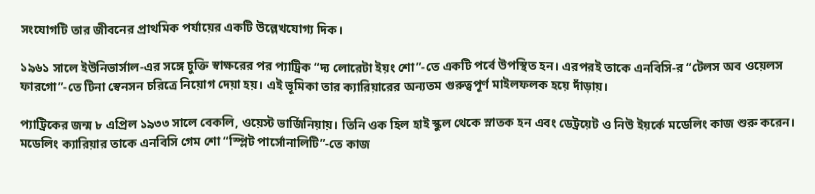সংযোগটি তার জীবনের প্রাথমিক পর্যায়ের একটি উল্লেখযোগ্য দিক।

১৯৬১ সালে ইউনিভার্সাল-এর সঙ্গে চুক্তি স্বাক্ষরের পর প্যাট্রিক “দ্য লোরেটা ইয়ং শো”-তে একটি পর্বে উপস্থিত হন। এরপরই তাকে এনবিসি-র “টেলস অব ওয়েলস ফারগো”-তে টিনা স্বেনসন চরিত্রে নিয়োগ দেয়া হয়। এই ভূমিকা তার ক্যারিয়ারের অন্যতম গুরুত্বপূর্ণ মাইলফলক হয়ে দাঁড়ায়।

প্যাট্রিকের জন্ম ৮ এপ্রিল ১৯৩৩ সালে বেকলি, ওয়েস্ট ভার্জিনিয়ায়। তিনি ওক হিল হাই স্কুল থেকে স্নাতক হন এবং ডেট্রয়েট ও নিউ ইয়র্কে মডেলিং কাজ শুরু করেন। মডেলিং ক্যারিয়ার তাকে এনবিসি গেম শো “স্প্লিট পার্সোনালিটি”-তে কাজ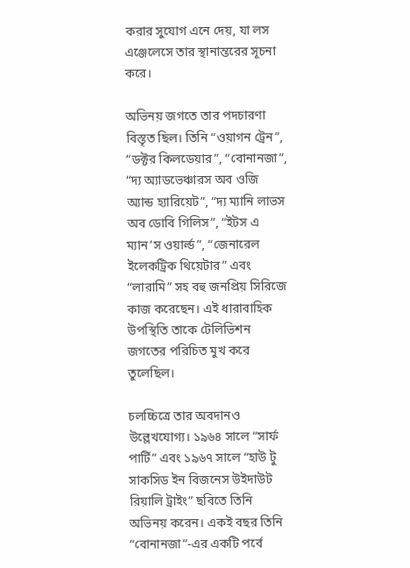করার সুযোগ এনে দেয়, যা লস এঞ্জেলেসে তার স্থানান্তরের সূচনা করে।

অভিনয় জগতে তার পদচারণা বিস্তৃত ছিল। তিনি “ওয়াগন ট্রেন”, “ডক্টর কিলডেয়ার”, “বোনানজা”, “দ্য অ্যাডভেঞ্চারস অব ওজি অ্যান্ড হ্যারিয়েট”, “দ্য ম্যানি লাভস অব ডোবি গিলিস”, “ইটস এ ম্যান’স ওয়ার্ল্ড”, “জেনারেল ইলেকট্রিক থিয়েটার” এবং “লারামি” সহ বহু জনপ্রিয় সিরিজে কাজ করেছেন। এই ধারাবাহিক উপস্থিতি তাকে টেলিভিশন জগতের পরিচিত মুখ করে তুলেছিল।

চলচ্চিত্রে তার অবদানও উল্লেখযোগ্য। ১৯৬৪ সালে “সার্ফ পার্টি” এবং ১৯৬৭ সালে “হাউ টু সাকসিড ইন বিজনেস উইদাউট রিয়ালি ট্রাইং” ছবিতে তিনি অভিনয় করেন। একই বছর তিনি “বোনানজা”-এর একটি পর্বে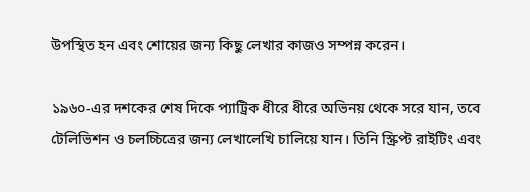উপস্থিত হন এবং শোয়ের জন্য কিছু লেখার কাজও সম্পন্ন করেন।

১৯৬০-এর দশকের শেষ দিকে প্যাট্রিক ধীরে ধীরে অভিনয় থেকে সরে যান, তবে টেলিভিশন ও চলচ্চিত্রের জন্য লেখালেখি চালিয়ে যান। তিনি স্ক্রিপ্ট রাইটিং এবং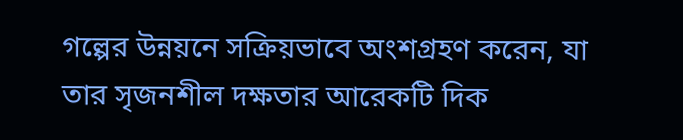গল্পের উন্নয়নে সক্রিয়ভাবে অংশগ্রহণ করেন, যা তার সৃজনশীল দক্ষতার আরেকটি দিক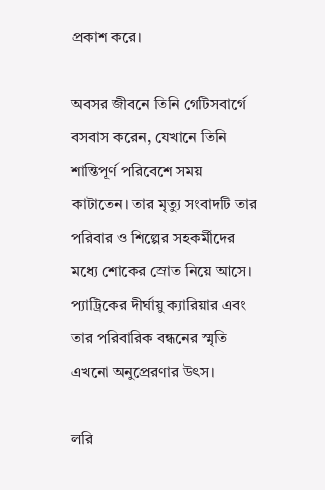প্রকাশ করে।

অবসর জীবনে তিনি গেটিসবার্গে বসবাস করেন, যেখানে তিনি শান্তিপূর্ণ পরিবেশে সময় কাটাতেন। তার মৃত্যু সংবাদটি তার পরিবার ও শিল্পের সহকর্মীদের মধ্যে শোকের স্রোত নিয়ে আসে। প্যাট্রিকের দীর্ঘায়ু ক্যারিয়ার এবং তার পরিবারিক বন্ধনের স্মৃতি এখনো অনুপ্রেরণার উৎস।

লরি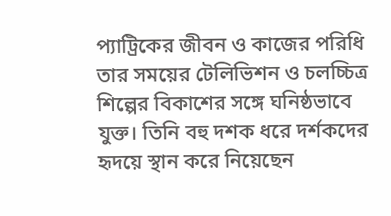প্যাট্রিকের জীবন ও কাজের পরিধি তার সময়ের টেলিভিশন ও চলচ্চিত্র শিল্পের বিকাশের সঙ্গে ঘনিষ্ঠভাবে যুক্ত। তিনি বহু দশক ধরে দর্শকদের হৃদয়ে স্থান করে নিয়েছেন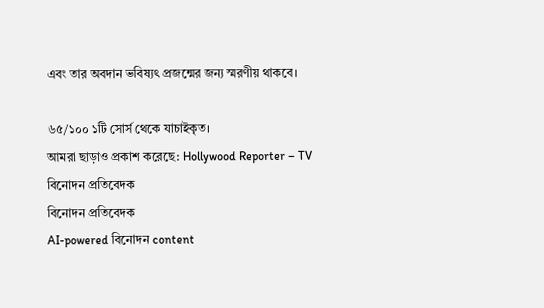এবং তার অবদান ভবিষ্যৎ প্রজন্মের জন্য স্মরণীয় থাকবে।

৬৫/১০০ ১টি সোর্স থেকে যাচাইকৃত।
আমরা ছাড়াও প্রকাশ করেছে: Hollywood Reporter – TV
বিনোদন প্রতিবেদক
বিনোদন প্রতিবেদক
AI-powered বিনোদন content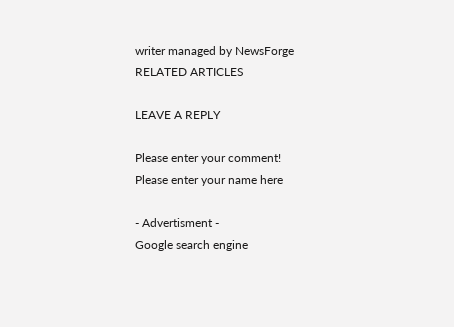writer managed by NewsForge
RELATED ARTICLES

LEAVE A REPLY

Please enter your comment!
Please enter your name here

- Advertisment -
Google search engine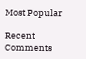Most Popular

Recent Comments